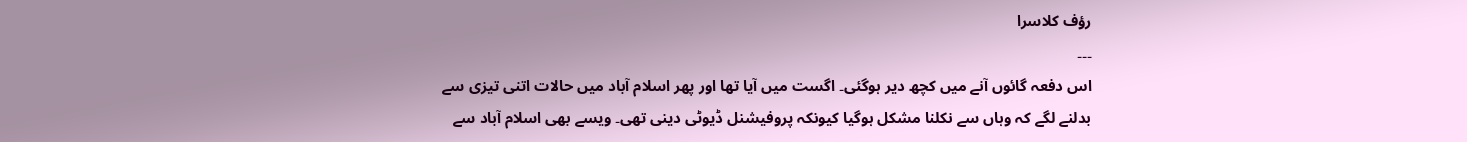رؤف کلاسرا
۔۔۔
اس دفعہ گائوں آنے میں کچھ دیر ہوگئی۔ اگست میں آیا تھا اور پھر اسلام آباد میں حالات اتنی تیزی سے بدلنے لگے کہ وہاں سے نکلنا مشکل ہوگیا کیونکہ پروفیشنل ڈیوٹی دینی تھی۔ ویسے بھی اسلام آباد سے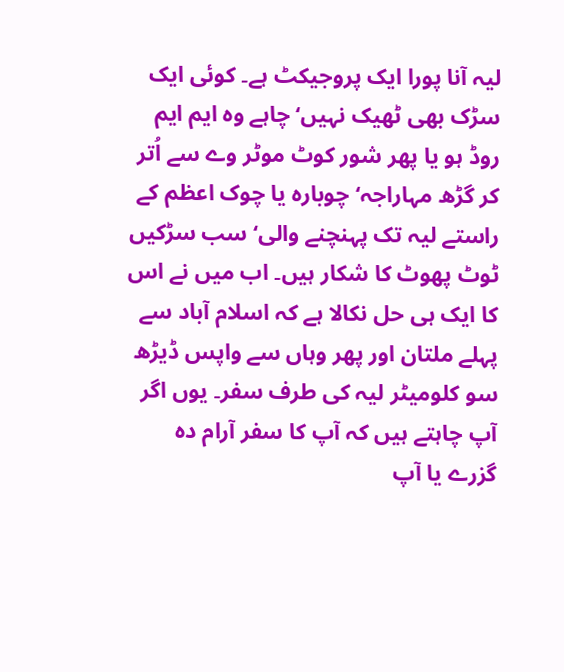لیہ آنا پورا ایک پروجیکٹ ہے۔ کوئی ایک سڑک بھی ٹھیک نہیں‘ چاہے وہ ایم ایم روڈ ہو یا پھر شور کوٹ موٹر وے سے اُتر کر گڑھ مہاراجہ‘ چوبارہ یا چوک اعظم کے راستے لیہ تک پہنچنے والی‘ سب سڑکیں ٹوٹ پھوٹ کا شکار ہیں۔ اب میں نے اس کا ایک ہی حل نکالا ہے کہ اسلام آباد سے پہلے ملتان اور پھر وہاں سے واپس ڈیڑھ سو کلومیٹر لیہ کی طرف سفر۔ یوں اگر آپ چاہتے ہیں کہ آپ کا سفر آرام دہ گزرے یا آپ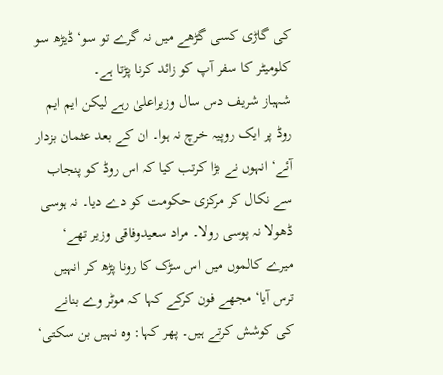کی گاڑی کسی گڑھے میں نہ گرے تو سو‘ ڈیڑھ سو کلومیٹر کا سفر آپ کو زائد کرنا پڑتا ہے۔
شہباز شریف دس سال وزیراعلیٰ رہے لیکن ایم ایم روڈ پر ایک روپیہ خرچ نہ ہوا۔ ان کے بعد عثمان بزدار آئے‘ انہوں نے بڑا کرتب کیا کہ اس روڈ کو پنجاب سے نکال کر مرکزی حکومت کو دے دیا۔ نہ ہوسی ڈھولا نہ پوسی رولا۔ مراد سعیدوفاقی وزیر تھے‘ میرے کالموں میں اس سڑک کا رونا پڑھ کر انہیں ترس آیا‘ مجھے فون کرکے کہا کہ موٹر وے بنانے کی کوشش کرتے ہیں۔ پھر کہا: وہ نہیں بن سکتی‘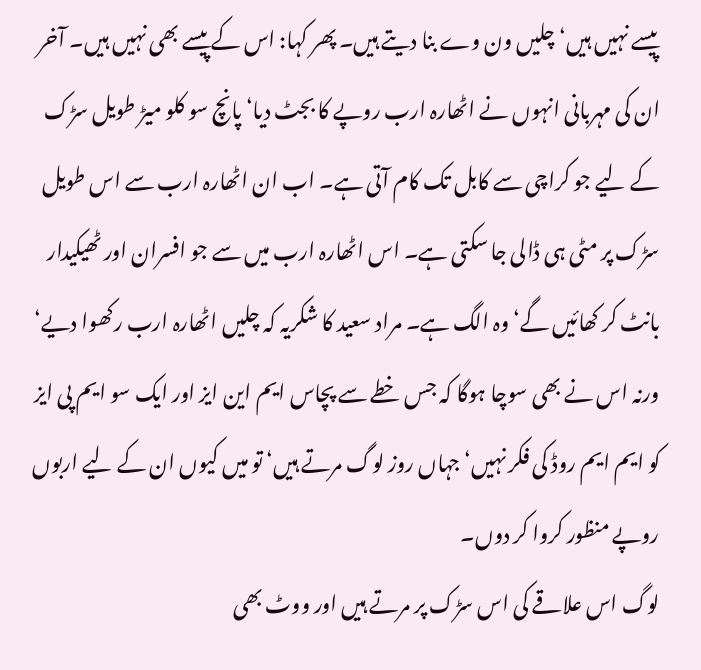پیسے نہیں ہیں‘ چلیں ون وے بنا دیتے ہیں۔ پھر کہا: اس کے پیسے بھی نہیں ہیں۔ آخر ان کی مہربانی انہوں نے اٹھارہ ارب روپے کا بجٹ دیا‘ پانچ سو کلو میڑ طویل سڑک کے لیے جو کراچی سے کابل تک کام آتی ہے۔ اب ان اٹھارہ ارب سے اس طویل سڑک پر مٹی ہی ڈالی جا سکتی ہے۔ اس اٹھارہ ارب میں سے جو افسران اور ٹھیکیدار بانٹ کر کھائیں گے‘ وہ الگ ہے۔ مراد سعید کا شکریہ کہ چلیں اٹھارہ ارب رکھوا دیے‘ ورنہ اس نے بھی سوچا ہوگا کہ جس خطے سے پچاس ایم این ایز اور ایک سو ایم پی ایز کو ایم ایم روڈ کی فکر نہیں‘ جہاں روز لوگ مرتے ہیں‘ تو میں کیوں ان کے لیے اربوں روپے منظور کروا کر دوں۔
لوگ اس علاقے کی اس سڑک پر مرتے ہیں اور ووٹ بھی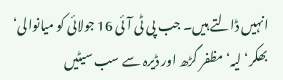انہیں ڈالتے ہیں۔ جب پی ٹی آئی 16 جولائی کو میانوالی‘ بھکر‘ لیہ‘ مظفر گڑھ اور ڈیرہ سے سب سیٹیں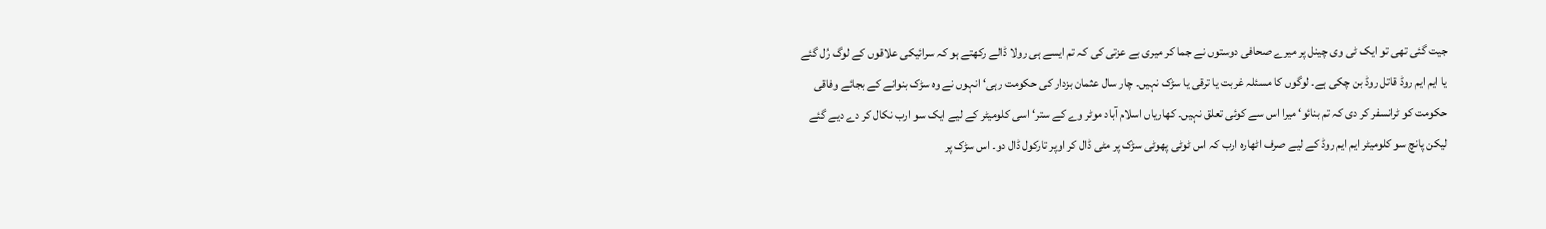جیت گئی تھی تو ایک ٹی وی چینل پر میرے صحافی دوستوں نے جما کر میری بے عزتی کی کہ تم ایسے ہی رولا ڈالے رکھتے ہو کہ سرائیکی علاقوں کے لوگ رُل گئے یا ایم ایم روڈ قاتل روڈ بن چکی ہے۔ لوگوں کا مسئلہ غربت یا ترقی یا سڑک نہیں۔ چار سال عثمان بزدار کی حکومت رہی‘ انہوں نے وہ سڑک بنوانے کے بجائے وفاقی حکومت کو ٹرانسفر کر دی کہ تم بنائو‘ میرا اس سے کوئی تعلق نہیں۔ کھاریاں اسلام آباد موٹر وے کے ستر‘ اسی کلومیٹر کے لیے ایک سو ارب نکال کر دے دیے گئے لیکن پانچ سو کلومیٹر ایم ایم روڈ کے لیے صرف اٹھارہ ارب کہ اس ٹوٹی پھوٹی سڑک پر مٹی ڈال کر اوپر تارکول ڈال دو۔ اس سڑک پر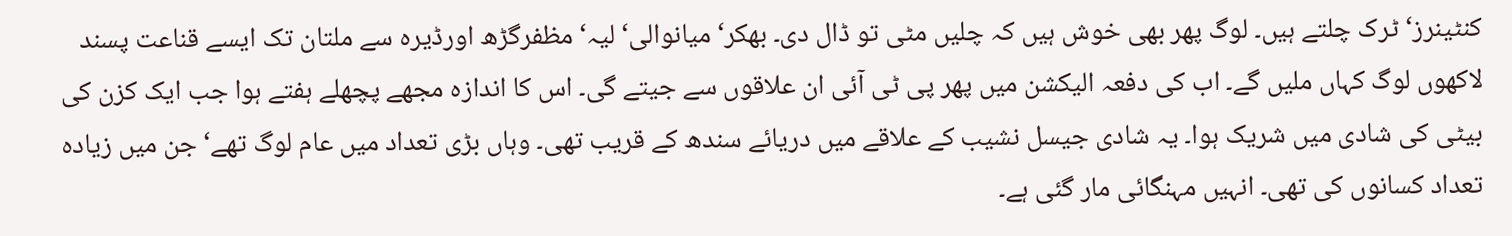کنٹینرز‘ ٹرک چلتے ہیں۔ لوگ پھر بھی خوش ہیں کہ چلیں مٹی تو ڈال دی۔ بھکر‘ میانوالی‘ لیہ‘ مظفرگڑھ اورڈیرہ سے ملتان تک ایسے قناعت پسند لاکھوں لوگ کہاں ملیں گے۔ اب کی دفعہ الیکشن میں پھر پی ٹی آئی ان علاقوں سے جیتے گی۔ اس کا اندازہ مجھے پچھلے ہفتے ہوا جب ایک کزن کی بیٹی کی شادی میں شریک ہوا۔ یہ شادی جیسل نشیب کے علاقے میں دریائے سندھ کے قریب تھی۔ وہاں بڑی تعداد میں عام لوگ تھے‘ جن میں زیادہ تعداد کسانوں کی تھی۔ انہیں مہنگائی مار گئی ہے۔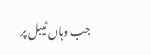جب وہاں ٹیبل پر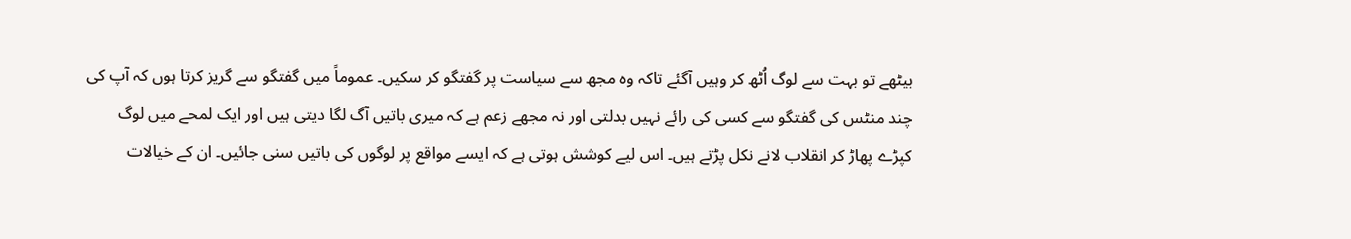بیٹھے تو بہت سے لوگ اُٹھ کر وہیں آگئے تاکہ وہ مجھ سے سیاست پر گفتگو کر سکیں۔ عموماً میں گفتگو سے گریز کرتا ہوں کہ آپ کی چند منٹس کی گفتگو سے کسی کی رائے نہیں بدلتی اور نہ مجھے زعم ہے کہ میری باتیں آگ لگا دیتی ہیں اور ایک لمحے میں لوگ کپڑے پھاڑ کر انقلاب لانے نکل پڑتے ہیں۔ اس لیے کوشش ہوتی ہے کہ ایسے مواقع پر لوگوں کی باتیں سنی جائیں۔ ان کے خیالات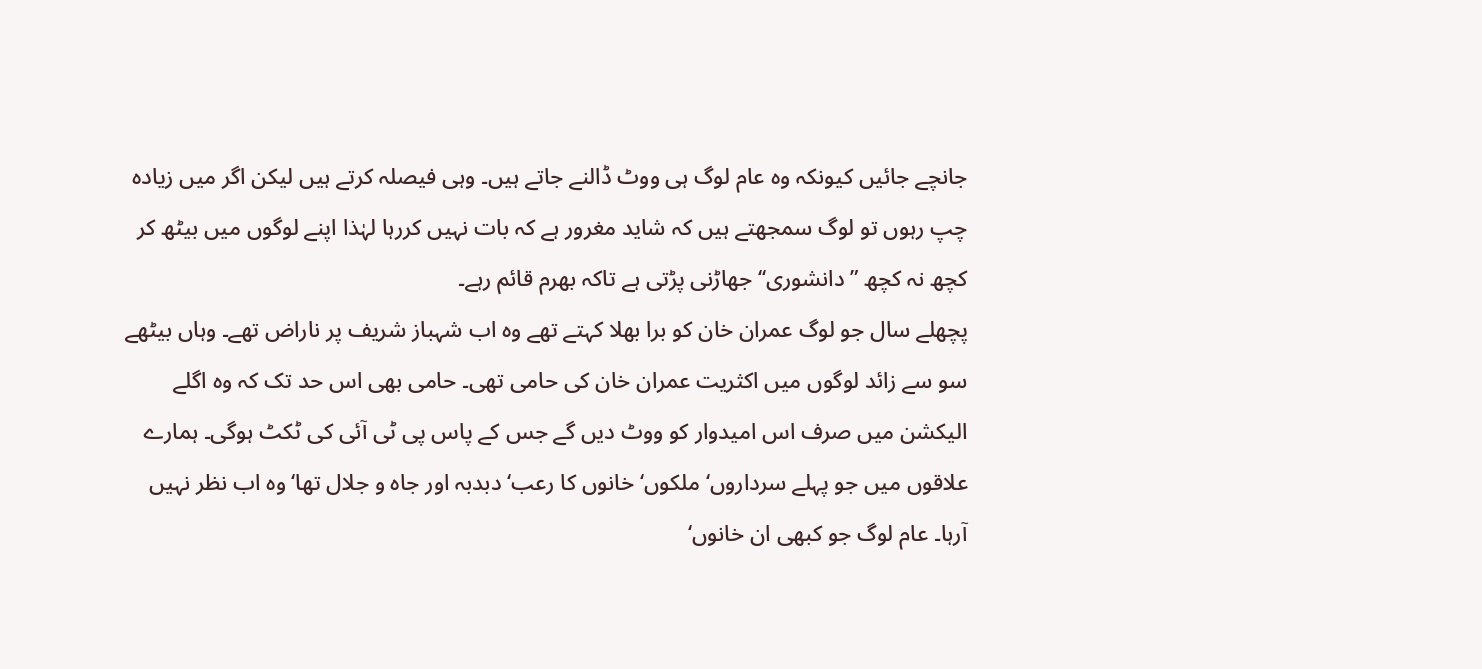جانچے جائیں کیونکہ وہ عام لوگ ہی ووٹ ڈالنے جاتے ہیں۔ وہی فیصلہ کرتے ہیں لیکن اگر میں زیادہ چپ رہوں تو لوگ سمجھتے ہیں کہ شاید مغرور ہے کہ بات نہیں کررہا لہٰذا اپنے لوگوں میں بیٹھ کر کچھ نہ کچھ ”دانشوری‘‘ جھاڑنی پڑتی ہے تاکہ بھرم قائم رہے۔
پچھلے سال جو لوگ عمران خان کو برا بھلا کہتے تھے وہ اب شہباز شریف پر ناراض تھے۔ وہاں بیٹھے سو سے زائد لوگوں میں اکثریت عمران خان کی حامی تھی۔ حامی بھی اس حد تک کہ وہ اگلے الیکشن میں صرف اس امیدوار کو ووٹ دیں گے جس کے پاس پی ٹی آئی کی ٹکٹ ہوگی۔ ہمارے علاقوں میں جو پہلے سرداروں‘ ملکوں‘ خانوں کا رعب‘ دبدبہ اور جاہ و جلال تھا‘ وہ اب نظر نہیں آرہا۔ عام لوگ جو کبھی ان خانوں‘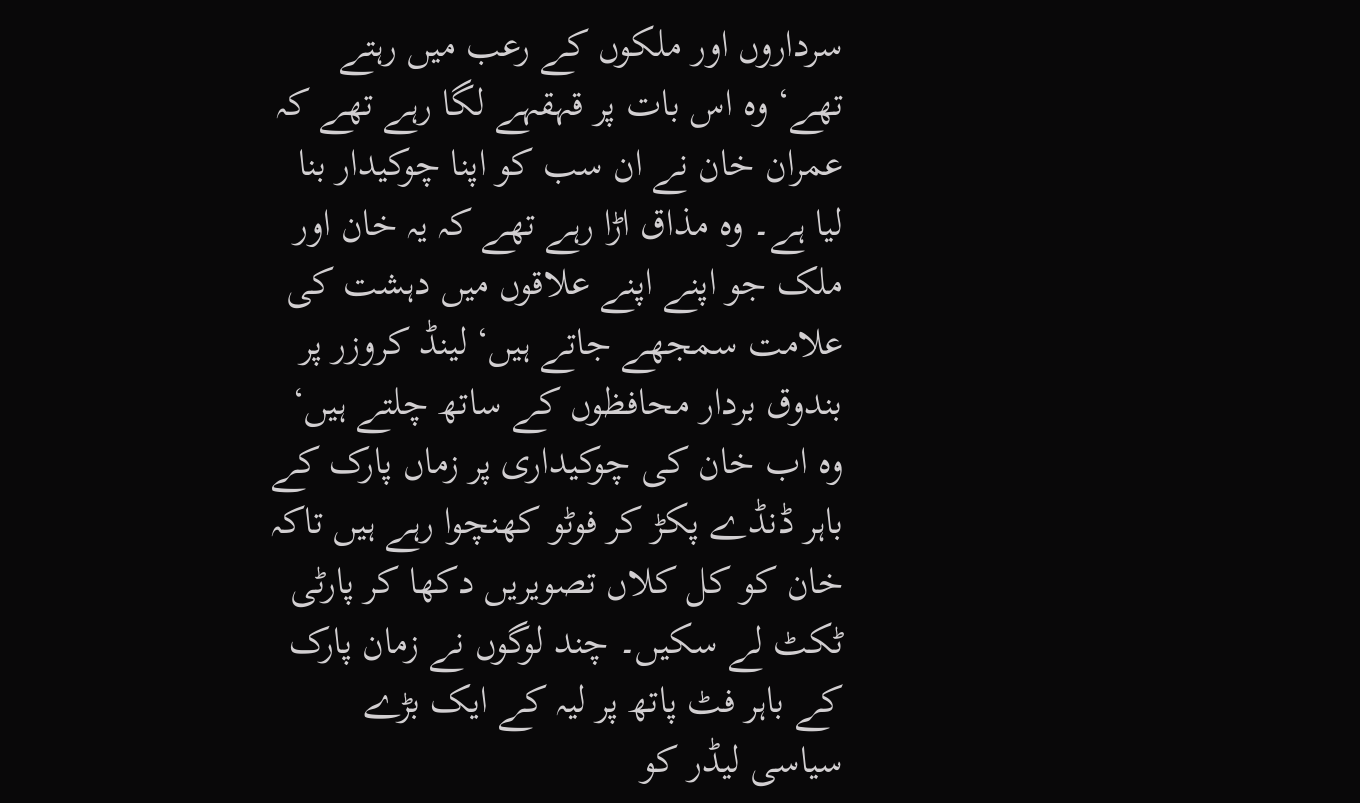سرداروں اور ملکوں کے رعب میں رہتے تھے‘ وہ اس بات پر قہقہے لگا رہے تھے کہ عمران خان نے ان سب کو اپنا چوکیدار بنا لیا ہے۔ وہ مذاق اڑا رہے تھے کہ یہ خان اور ملک جو اپنے اپنے علاقوں میں دہشت کی علامت سمجھے جاتے ہیں‘ لینڈ کروزر پر بندوق بردار محافظوں کے ساتھ چلتے ہیں‘ وہ اب خان کی چوکیداری پر زماں پارک کے باہر ڈنڈے پکڑ کر فوٹو کھنچوا رہے ہیں تاکہ خان کو کل کلاں تصویریں دکھا کر پارٹی ٹکٹ لے سکیں۔ چند لوگوں نے زمان پارک کے باہر فٹ پاتھ پر لیہ کے ایک بڑے سیاسی لیڈر کو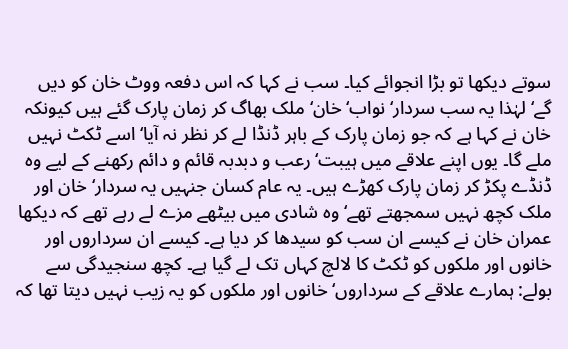سوتے دیکھا تو بڑا انجوائے کیا۔ سب نے کہا کہ اس دفعہ ووٹ خان کو دیں گے‘ لہٰذا یہ سب سردار‘ نواب‘ خان‘ ملک بھاگ کر زمان پارک گئے ہیں کیونکہ خان نے کہا ہے کہ جو زمان پارک کے باہر ڈنڈا لے کر نظر نہ آیا‘ اسے ٹکٹ نہیں ملے گا۔ یوں اپنے علاقے میں ہیبت‘ رعب و دبدبہ قائم و دائم رکھنے کے لیے وہ ڈنڈے پکڑ کر زمان پارک کھڑے ہیں۔ یہ عام کسان جنہیں یہ سردار‘ خان اور ملک کچھ نہیں سمجھتے تھے‘ وہ شادی میں بیٹھے مزے لے رہے تھے کہ دیکھا عمران خان نے کیسے ان سب کو سیدھا کر دیا ہے۔ کیسے ان سرداروں اور خانوں اور ملکوں کو ٹکٹ کا لالچ کہاں تک لے گیا ہے۔ کچھ سنجیدگی سے بولے: ہمارے علاقے کے سرداروں‘ خانوں اور ملکوں کو یہ زیب نہیں دیتا تھا کہ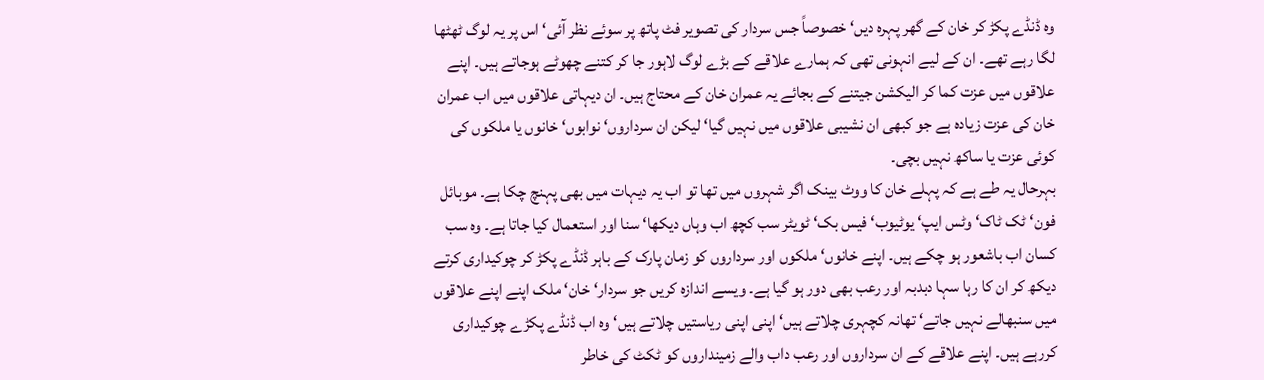وہ ڈنڈے پکڑ کر خان کے گھر پہرہ دیں‘ خصوصاً جس سردار کی تصویر فٹ پاتھ پر سوئے نظر آئی‘ اس پر یہ لوگ ٹھٹھا لگا رہے تھے۔ ان کے لیے انہونی تھی کہ ہمارے علاقے کے بڑے لوگ لاہور جا کر کتنے چھوٹے ہوجاتے ہیں۔ اپنے علاقوں میں عزت کما کر الیکشن جیتنے کے بجائے یہ عمران خان کے محتاج ہیں۔ ان دیہاتی علاقوں میں اب عمران خان کی عزت زیادہ ہے جو کبھی ان نشیبی علاقوں میں نہیں گیا‘ لیکن ان سرداروں‘ نوابوں‘ خانوں یا ملکوں کی کوئی عزت یا ساکھ نہیں بچی۔
بہرحال یہ طے ہے کہ پہلے خان کا ووٹ بینک اگر شہروں میں تھا تو اب یہ دیہات میں بھی پہنچ چکا ہے۔ موبائل فون‘ ٹک ٹاک‘ وٹس ایپ‘ یوٹیوب‘ فیس بک‘ ٹویٹر سب کچھ اب وہاں دیکھا‘ سنا اور استعمال کیا جاتا ہے۔ وہ سب کسان اب باشعور ہو چکے ہیں۔ اپنے خانوں‘ ملکوں اور سرداروں کو زمان پارک کے باہر ڈنڈے پکڑ کر چوکیداری کرتے دیکھ کر ان کا رہا سہا دبدبہ اور رعب بھی دور ہو گیا ہے۔ ویسے اندازہ کریں جو سردار‘ خان‘ ملک اپنے اپنے علاقوں میں سنبھالے نہیں جاتے‘ تھانہ کچہری چلاتے ہیں‘ اپنی اپنی ریاستیں چلاتے ہیں‘ وہ اب ڈنڈے پکڑے چوکیداری کررہے ہیں۔ اپنے علاقے کے ان سرداروں اور رعب داب والے زمینداروں کو ٹکٹ کی خاطر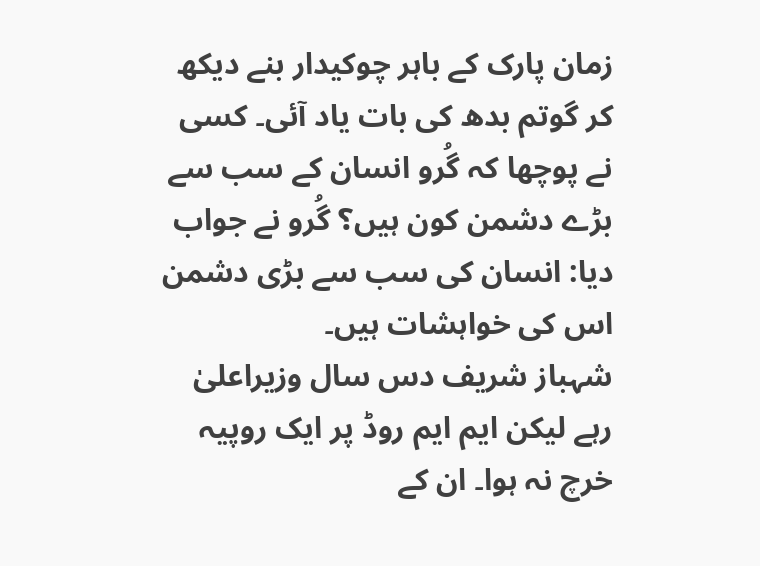زمان پارک کے باہر چوکیدار بنے دیکھ کر گوتم بدھ کی بات یاد آئی۔ کسی نے پوچھا کہ گُرو انسان کے سب سے بڑے دشمن کون ہیں؟ گُرو نے جواب دیا: انسان کی سب سے بڑی دشمن اس کی خواہشات ہیں۔
شہباز شریف دس سال وزیراعلیٰ رہے لیکن ایم ایم روڈ پر ایک روپیہ خرچ نہ ہوا۔ ان کے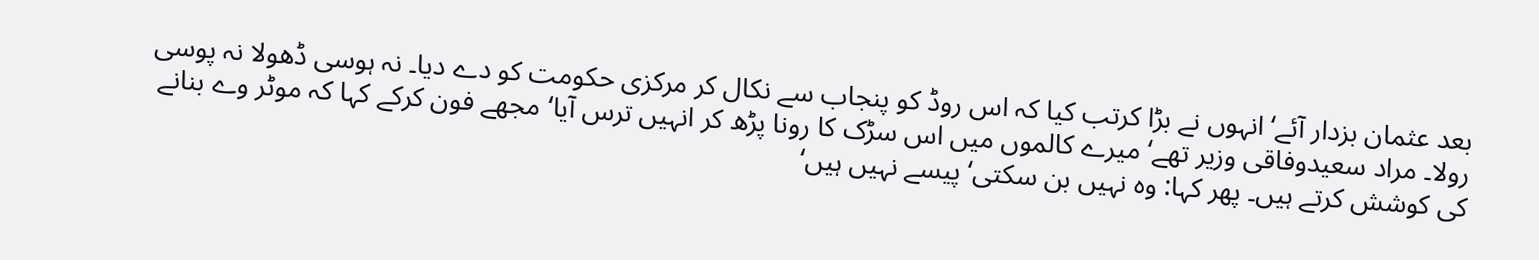بعد عثمان بزدار آئے‘ انہوں نے بڑا کرتب کیا کہ اس روڈ کو پنجاب سے نکال کر مرکزی حکومت کو دے دیا۔ نہ ہوسی ڈھولا نہ پوسی رولا۔ مراد سعیدوفاقی وزیر تھے‘ میرے کالموں میں اس سڑک کا رونا پڑھ کر انہیں ترس آیا‘ مجھے فون کرکے کہا کہ موٹر وے بنانے کی کوشش کرتے ہیں۔ پھر کہا: وہ نہیں بن سکتی‘ پیسے نہیں ہیں‘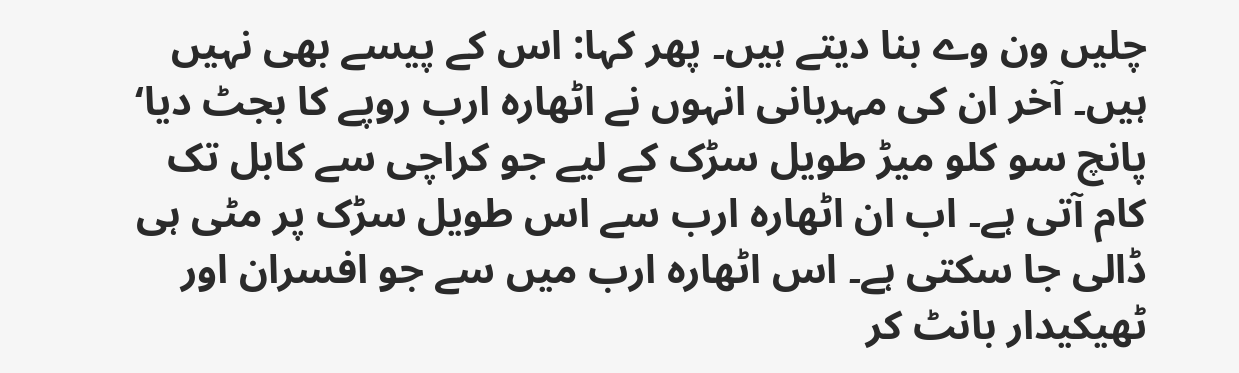چلیں ون وے بنا دیتے ہیں۔ پھر کہا: اس کے پیسے بھی نہیں ہیں۔ آخر ان کی مہربانی انہوں نے اٹھارہ ارب روپے کا بجٹ دیا‘ پانچ سو کلو میڑ طویل سڑک کے لیے جو کراچی سے کابل تک کام آتی ہے۔ اب ان اٹھارہ ارب سے اس طویل سڑک پر مٹی ہی ڈالی جا سکتی ہے۔ اس اٹھارہ ارب میں سے جو افسران اور ٹھیکیدار بانٹ کر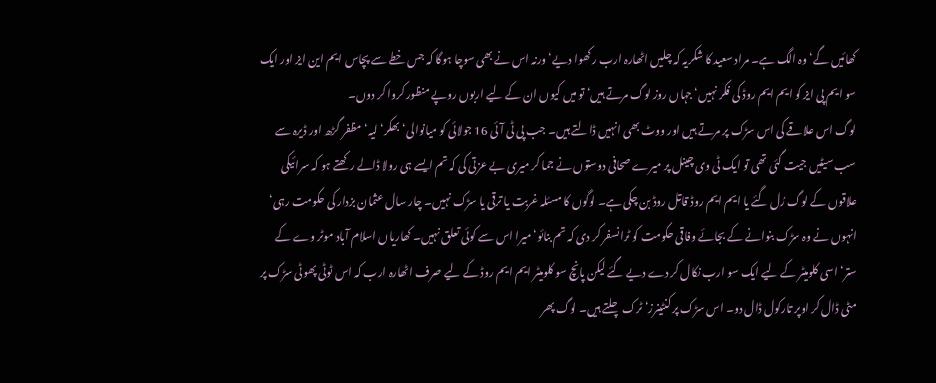کھائیں گے‘ وہ الگ ہے۔ مراد سعید کا شکریہ کہ چلیں اٹھارہ ارب رکھوا دیے‘ ورنہ اس نے بھی سوچا ہوگا کہ جس خطے سے پچاس ایم این ایز اور ایک سو ایم پی ایز کو ایم ایم روڈ کی فکر نہیں‘ جہاں روز لوگ مرتے ہیں‘ تو میں کیوں ان کے لیے اربوں روپے منظور کروا کر دوں۔
لوگ اس علاقے کی اس سڑک پر مرتے ہیں اور ووٹ بھی انہیں ڈالتے ہیں۔ جب پی ٹی آئی 16 جولائی کو میانوالی‘ بھکر‘ لیہ‘ مظفر گڑھ اور ڈیرہ سے سب سیٹیں جیت گئی تھی تو ایک ٹی وی چینل پر میرے صحافی دوستوں نے جما کر میری بے عزتی کی کہ تم ایسے ہی رولا ڈالے رکھتے ہو کہ سرائیکی علاقوں کے لوگ رُل گئے یا ایم ایم روڈ قاتل روڈ بن چکی ہے۔ لوگوں کا مسئلہ غربت یا ترقی یا سڑک نہیں۔ چار سال عثمان بزدار کی حکومت رہی‘ انہوں نے وہ سڑک بنوانے کے بجائے وفاقی حکومت کو ٹرانسفر کر دی کہ تم بنائو‘ میرا اس سے کوئی تعلق نہیں۔ کھاریاں اسلام آباد موٹر وے کے ستر‘ اسی کلومیٹر کے لیے ایک سو ارب نکال کر دے دیے گئے لیکن پانچ سو کلومیٹر ایم ایم روڈ کے لیے صرف اٹھارہ ارب کہ اس ٹوٹی پھوٹی سڑک پر مٹی ڈال کر اوپر تارکول ڈال دو۔ اس سڑک پر کنٹینرز‘ ٹرک چلتے ہیں۔ لوگ پھر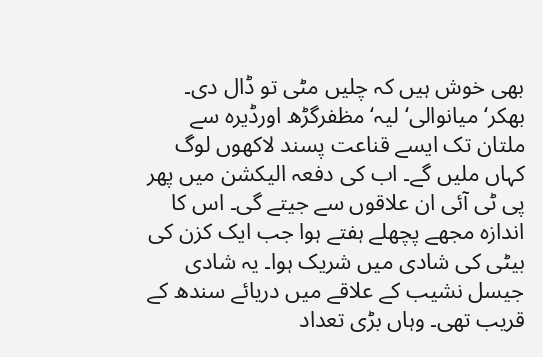بھی خوش ہیں کہ چلیں مٹی تو ڈال دی۔ بھکر‘ میانوالی‘ لیہ‘ مظفرگڑھ اورڈیرہ سے ملتان تک ایسے قناعت پسند لاکھوں لوگ کہاں ملیں گے۔ اب کی دفعہ الیکشن میں پھر پی ٹی آئی ان علاقوں سے جیتے گی۔ اس کا اندازہ مجھے پچھلے ہفتے ہوا جب ایک کزن کی بیٹی کی شادی میں شریک ہوا۔ یہ شادی جیسل نشیب کے علاقے میں دریائے سندھ کے قریب تھی۔ وہاں بڑی تعداد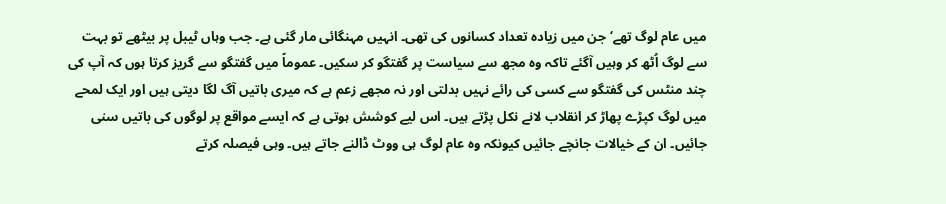میں عام لوگ تھے‘ جن میں زیادہ تعداد کسانوں کی تھی۔ انہیں مہنگائی مار گئی ہے۔ جب وہاں ٹیبل پر بیٹھے تو بہت سے لوگ اُٹھ کر وہیں آگئے تاکہ وہ مجھ سے سیاست پر گفتگو کر سکیں۔ عموماً میں گفتگو سے گریز کرتا ہوں کہ آپ کی چند منٹس کی گفتگو سے کسی کی رائے نہیں بدلتی اور نہ مجھے زعم ہے کہ میری باتیں آگ لگا دیتی ہیں اور ایک لمحے میں لوگ کپڑے پھاڑ کر انقلاب لانے نکل پڑتے ہیں۔ اس لیے کوشش ہوتی ہے کہ ایسے مواقع پر لوگوں کی باتیں سنی جائیں۔ ان کے خیالات جانچے جائیں کیونکہ وہ عام لوگ ہی ووٹ ڈالنے جاتے ہیں۔ وہی فیصلہ کرتے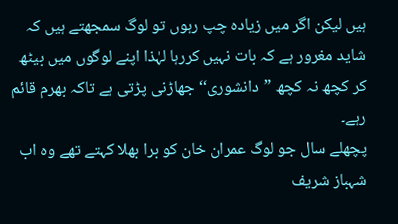ہیں لیکن اگر میں زیادہ چپ رہوں تو لوگ سمجھتے ہیں کہ شاید مغرور ہے کہ بات نہیں کررہا لہٰذا اپنے لوگوں میں بیٹھ کر کچھ نہ کچھ ”دانشوری‘‘ جھاڑنی پڑتی ہے تاکہ بھرم قائم رہے۔
پچھلے سال جو لوگ عمران خان کو برا بھلا کہتے تھے وہ اب شہباز شریف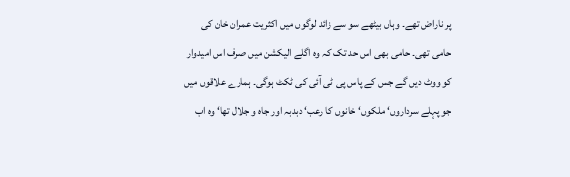پر ناراض تھے۔ وہاں بیٹھے سو سے زائد لوگوں میں اکثریت عمران خان کی حامی تھی۔ حامی بھی اس حد تک کہ وہ اگلے الیکشن میں صرف اس امیدوار کو ووٹ دیں گے جس کے پاس پی ٹی آئی کی ٹکٹ ہوگی۔ ہمارے علاقوں میں جو پہلے سرداروں‘ ملکوں‘ خانوں کا رعب‘ دبدبہ اور جاہ و جلال تھا‘ وہ اب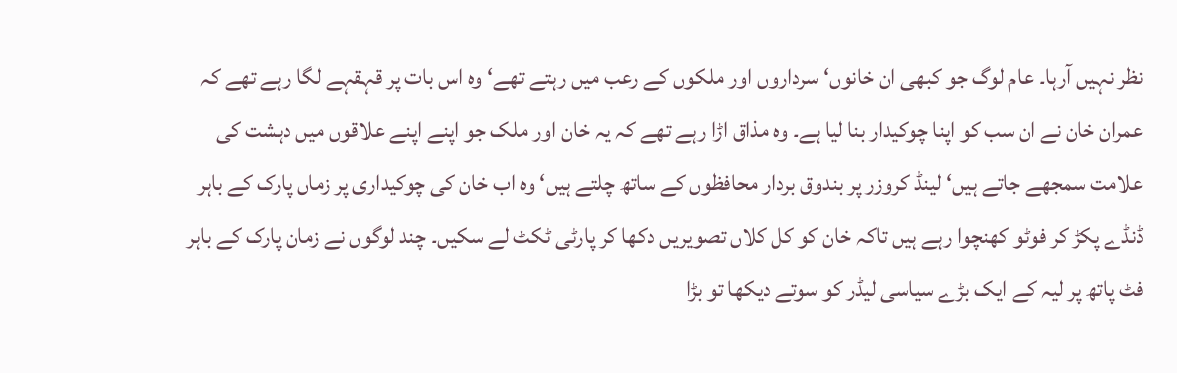نظر نہیں آرہا۔ عام لوگ جو کبھی ان خانوں‘ سرداروں اور ملکوں کے رعب میں رہتے تھے‘ وہ اس بات پر قہقہے لگا رہے تھے کہ عمران خان نے ان سب کو اپنا چوکیدار بنا لیا ہے۔ وہ مذاق اڑا رہے تھے کہ یہ خان اور ملک جو اپنے اپنے علاقوں میں دہشت کی علامت سمجھے جاتے ہیں‘ لینڈ کروزر پر بندوق بردار محافظوں کے ساتھ چلتے ہیں‘ وہ اب خان کی چوکیداری پر زماں پارک کے باہر ڈنڈے پکڑ کر فوٹو کھنچوا رہے ہیں تاکہ خان کو کل کلاں تصویریں دکھا کر پارٹی ٹکٹ لے سکیں۔ چند لوگوں نے زمان پارک کے باہر فٹ پاتھ پر لیہ کے ایک بڑے سیاسی لیڈر کو سوتے دیکھا تو بڑا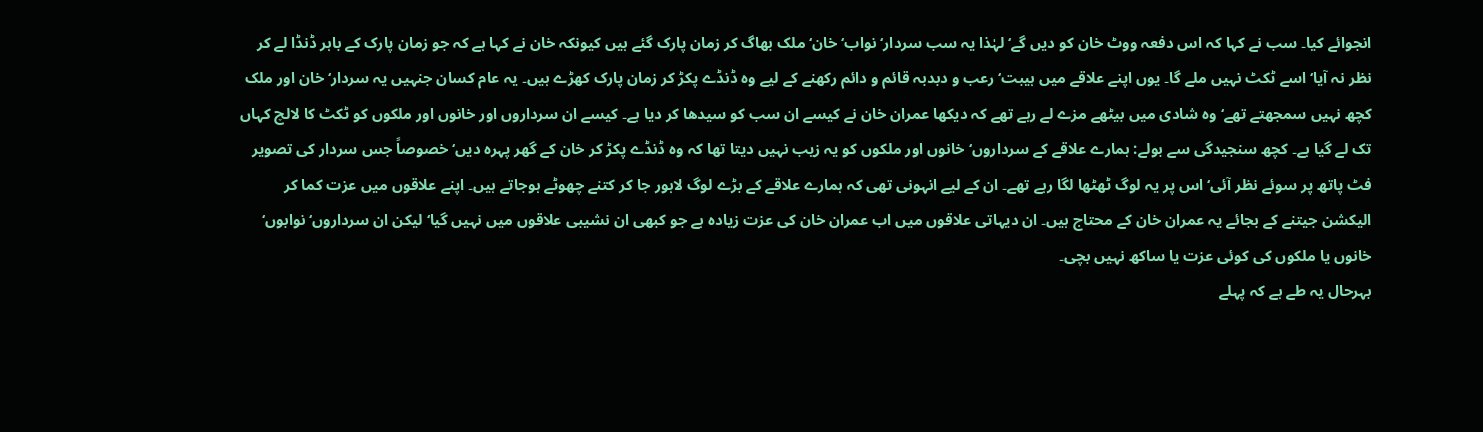انجوائے کیا۔ سب نے کہا کہ اس دفعہ ووٹ خان کو دیں گے‘ لہٰذا یہ سب سردار‘ نواب‘ خان‘ ملک بھاگ کر زمان پارک گئے ہیں کیونکہ خان نے کہا ہے کہ جو زمان پارک کے باہر ڈنڈا لے کر نظر نہ آیا‘ اسے ٹکٹ نہیں ملے گا۔ یوں اپنے علاقے میں ہیبت‘ رعب و دبدبہ قائم و دائم رکھنے کے لیے وہ ڈنڈے پکڑ کر زمان پارک کھڑے ہیں۔ یہ عام کسان جنہیں یہ سردار‘ خان اور ملک کچھ نہیں سمجھتے تھے‘ وہ شادی میں بیٹھے مزے لے رہے تھے کہ دیکھا عمران خان نے کیسے ان سب کو سیدھا کر دیا ہے۔ کیسے ان سرداروں اور خانوں اور ملکوں کو ٹکٹ کا لالچ کہاں تک لے گیا ہے۔ کچھ سنجیدگی سے بولے: ہمارے علاقے کے سرداروں‘ خانوں اور ملکوں کو یہ زیب نہیں دیتا تھا کہ وہ ڈنڈے پکڑ کر خان کے گھر پہرہ دیں‘ خصوصاً جس سردار کی تصویر فٹ پاتھ پر سوئے نظر آئی‘ اس پر یہ لوگ ٹھٹھا لگا رہے تھے۔ ان کے لیے انہونی تھی کہ ہمارے علاقے کے بڑے لوگ لاہور جا کر کتنے چھوٹے ہوجاتے ہیں۔ اپنے علاقوں میں عزت کما کر الیکشن جیتنے کے بجائے یہ عمران خان کے محتاج ہیں۔ ان دیہاتی علاقوں میں اب عمران خان کی عزت زیادہ ہے جو کبھی ان نشیبی علاقوں میں نہیں گیا‘ لیکن ان سرداروں‘ نوابوں‘ خانوں یا ملکوں کی کوئی عزت یا ساکھ نہیں بچی۔
بہرحال یہ طے ہے کہ پہلے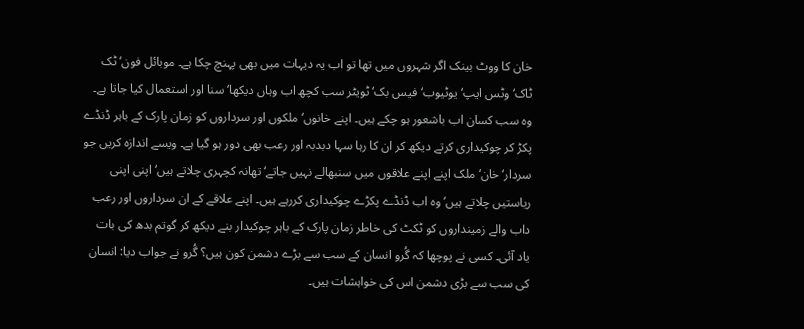خان کا ووٹ بینک اگر شہروں میں تھا تو اب یہ دیہات میں بھی پہنچ چکا ہے۔ موبائل فون‘ ٹک ٹاک‘ وٹس ایپ‘ یوٹیوب‘ فیس بک‘ ٹویٹر سب کچھ اب وہاں دیکھا‘ سنا اور استعمال کیا جاتا ہے۔ وہ سب کسان اب باشعور ہو چکے ہیں۔ اپنے خانوں‘ ملکوں اور سرداروں کو زمان پارک کے باہر ڈنڈے پکڑ کر چوکیداری کرتے دیکھ کر ان کا رہا سہا دبدبہ اور رعب بھی دور ہو گیا ہے۔ ویسے اندازہ کریں جو سردار‘ خان‘ ملک اپنے اپنے علاقوں میں سنبھالے نہیں جاتے‘ تھانہ کچہری چلاتے ہیں‘ اپنی اپنی ریاستیں چلاتے ہیں‘ وہ اب ڈنڈے پکڑے چوکیداری کررہے ہیں۔ اپنے علاقے کے ان سرداروں اور رعب داب والے زمینداروں کو ٹکٹ کی خاطر زمان پارک کے باہر چوکیدار بنے دیکھ کر گوتم بدھ کی بات یاد آئی۔ کسی نے پوچھا کہ گُرو انسان کے سب سے بڑے دشمن کون ہیں؟ گُرو نے جواب دیا: انسان کی سب سے بڑی دشمن اس کی خواہشات ہیں۔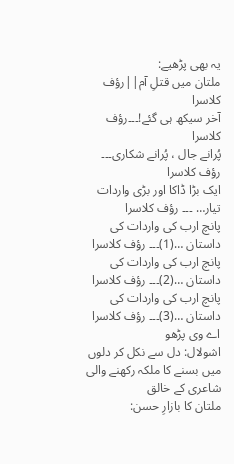یہ بھی پڑھیے:
ملتان میں قتلِ آم||رؤف کلاسرا
آخر سیکھ ہی گئے!۔۔۔رؤف کلاسرا
پُرانے جال ، پُرانے شکاری۔۔۔ رؤف کلاسرا
ایک بڑا ڈاکا اور بڑی واردات تیار… ۔۔۔ رؤف کلاسرا
پانچ ارب کی واردات کی داستان …(1)۔۔۔ رؤف کلاسرا
پانچ ارب کی واردات کی داستان …(2)۔۔۔ رؤف کلاسرا
پانچ ارب کی واردات کی داستان …(3)۔۔۔ رؤف کلاسرا
اے وی پڑھو
اشولال: دل سے نکل کر دلوں میں بسنے کا ملکہ رکھنے والی شاعری کے خالق
ملتان کا بازارِ حسن: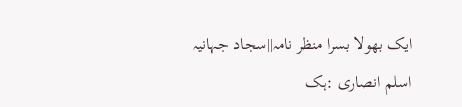ایک بھولا بسرا منظر نامہ||سجاد جہانیہ
اسلم انصاری :ہک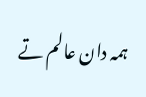ہمہ دان عالم تے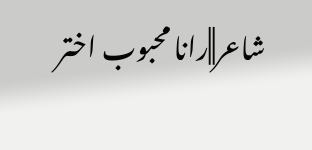شاعر||رانا محبوب اختر